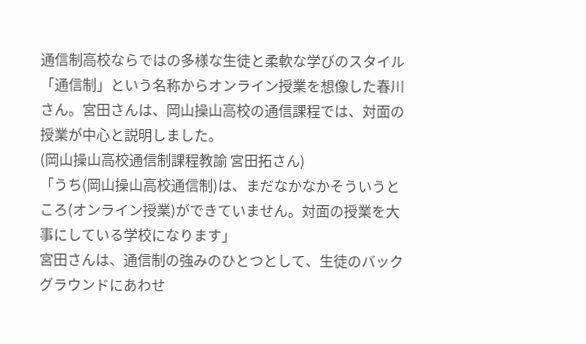通信制高校ならではの多様な生徒と柔軟な学びのスタイル
「通信制」という名称からオンライン授業を想像した春川さん。宮田さんは、岡山操山高校の通信課程では、対面の授業が中心と説明しました。
(岡山操山高校通信制課程教諭 宮田拓さん)
「うち(岡山操山高校通信制)は、まだなかなかそういうところ(オンライン授業)ができていません。対面の授業を大事にしている学校になります」
宮田さんは、通信制の強みのひとつとして、生徒のバックグラウンドにあわせ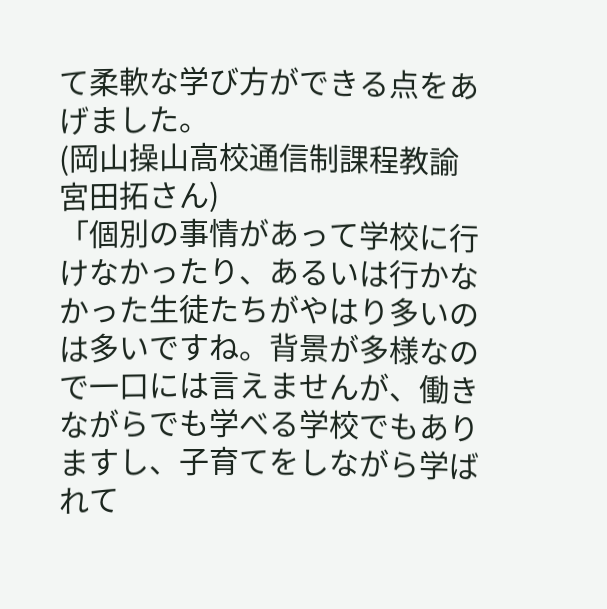て柔軟な学び方ができる点をあげました。
(岡山操山高校通信制課程教諭 宮田拓さん)
「個別の事情があって学校に行けなかったり、あるいは行かなかった生徒たちがやはり多いのは多いですね。背景が多様なので一口には言えませんが、働きながらでも学べる学校でもありますし、子育てをしながら学ばれて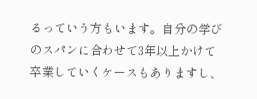るっていう方もいます。自分の学びのスパンに合わせて3年以上かけて卒業していくケースもありますし、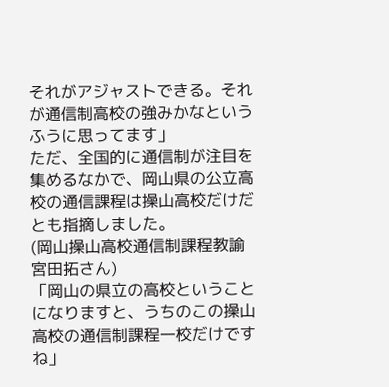それがアジャストできる。それが通信制高校の強みかなというふうに思ってます」
ただ、全国的に通信制が注目を集めるなかで、岡山県の公立高校の通信課程は操山高校だけだとも指摘しました。
(岡山操山高校通信制課程教諭 宮田拓さん)
「岡山の県立の高校ということになりますと、うちのこの操山高校の通信制課程一校だけですね」